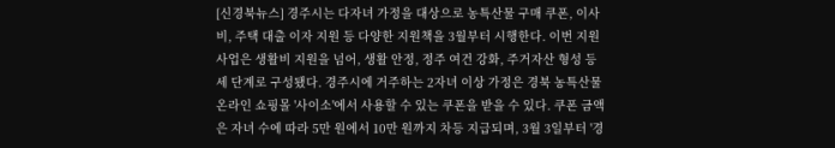[신경북뉴스] 경주시는 다자녀 가정을 대상으로 농특산물 구매 쿠폰, 이사비, 주택 대출 이자 지원 등 다양한 지원책을 3월부터 시행한다. 이번 지원사업은 생활비 지원을 넘어, 생활 안정, 정주 여건 강화, 주거자산 형성 등 세 단계로 구성됐다. 경주시에 거주하는 2자녀 이상 가정은 경북 농특산물 온라인 쇼핑몰 '사이소'에서 사용할 수 있는 쿠폰을 받을 수 있다. 쿠폰 금액은 자녀 수에 따라 5만 원에서 10만 원까지 차등 지급되며, 3월 3일부터 '경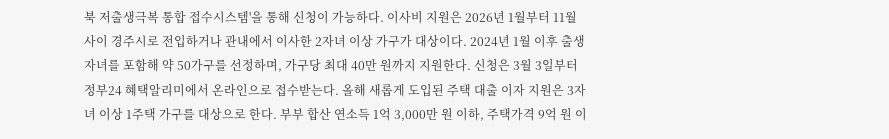북 저출생극복 통합 접수시스템'을 통해 신청이 가능하다. 이사비 지원은 2026년 1월부터 11월 사이 경주시로 전입하거나 관내에서 이사한 2자녀 이상 가구가 대상이다. 2024년 1월 이후 출생 자녀를 포함해 약 50가구를 선정하며, 가구당 최대 40만 원까지 지원한다. 신청은 3월 3일부터 정부24 혜택알리미에서 온라인으로 접수받는다. 올해 새롭게 도입된 주택 대출 이자 지원은 3자녀 이상 1주택 가구를 대상으로 한다. 부부 합산 연소득 1억 3,000만 원 이하, 주택가격 9억 원 이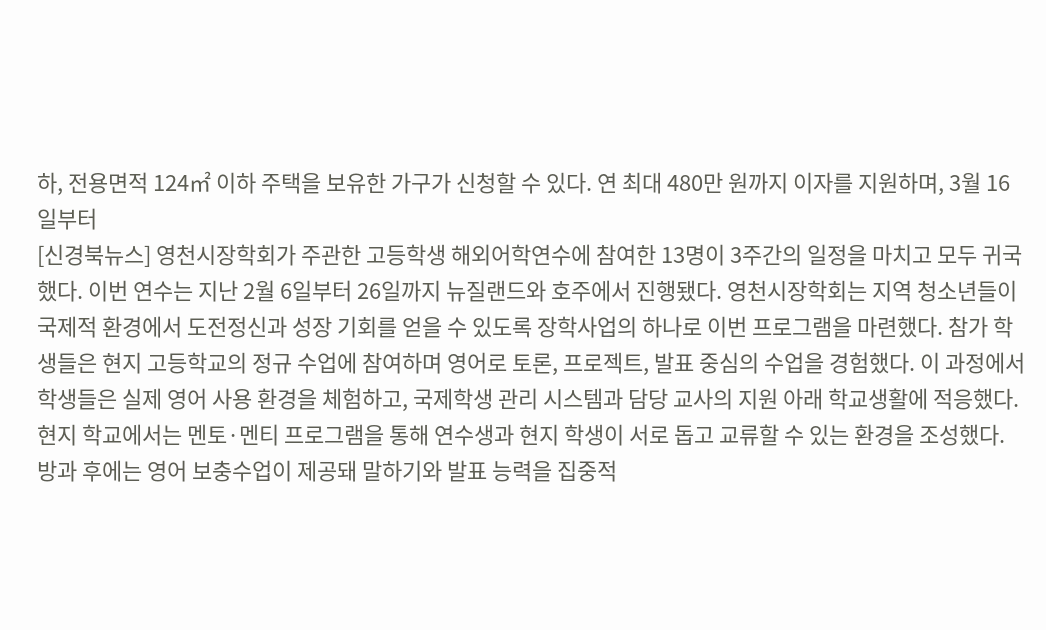하, 전용면적 124㎡ 이하 주택을 보유한 가구가 신청할 수 있다. 연 최대 480만 원까지 이자를 지원하며, 3월 16일부터
[신경북뉴스] 영천시장학회가 주관한 고등학생 해외어학연수에 참여한 13명이 3주간의 일정을 마치고 모두 귀국했다. 이번 연수는 지난 2월 6일부터 26일까지 뉴질랜드와 호주에서 진행됐다. 영천시장학회는 지역 청소년들이 국제적 환경에서 도전정신과 성장 기회를 얻을 수 있도록 장학사업의 하나로 이번 프로그램을 마련했다. 참가 학생들은 현지 고등학교의 정규 수업에 참여하며 영어로 토론, 프로젝트, 발표 중심의 수업을 경험했다. 이 과정에서 학생들은 실제 영어 사용 환경을 체험하고, 국제학생 관리 시스템과 담당 교사의 지원 아래 학교생활에 적응했다. 현지 학교에서는 멘토·멘티 프로그램을 통해 연수생과 현지 학생이 서로 돕고 교류할 수 있는 환경을 조성했다. 방과 후에는 영어 보충수업이 제공돼 말하기와 발표 능력을 집중적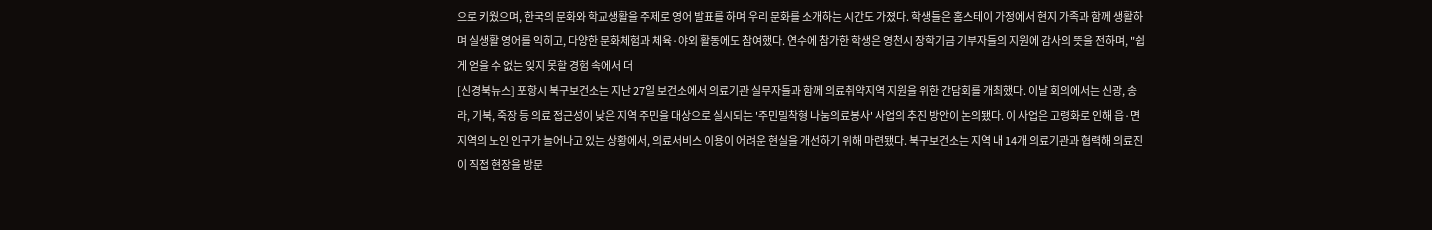으로 키웠으며, 한국의 문화와 학교생활을 주제로 영어 발표를 하며 우리 문화를 소개하는 시간도 가졌다. 학생들은 홈스테이 가정에서 현지 가족과 함께 생활하며 실생활 영어를 익히고, 다양한 문화체험과 체육·야외 활동에도 참여했다. 연수에 참가한 학생은 영천시 장학기금 기부자들의 지원에 감사의 뜻을 전하며, "쉽게 얻을 수 없는 잊지 못할 경험 속에서 더
[신경북뉴스] 포항시 북구보건소는 지난 27일 보건소에서 의료기관 실무자들과 함께 의료취약지역 지원을 위한 간담회를 개최했다. 이날 회의에서는 신광, 송라, 기북, 죽장 등 의료 접근성이 낮은 지역 주민을 대상으로 실시되는 '주민밀착형 나눔의료봉사' 사업의 추진 방안이 논의됐다. 이 사업은 고령화로 인해 읍·면 지역의 노인 인구가 늘어나고 있는 상황에서, 의료서비스 이용이 어려운 현실을 개선하기 위해 마련됐다. 북구보건소는 지역 내 14개 의료기관과 협력해 의료진이 직접 현장을 방문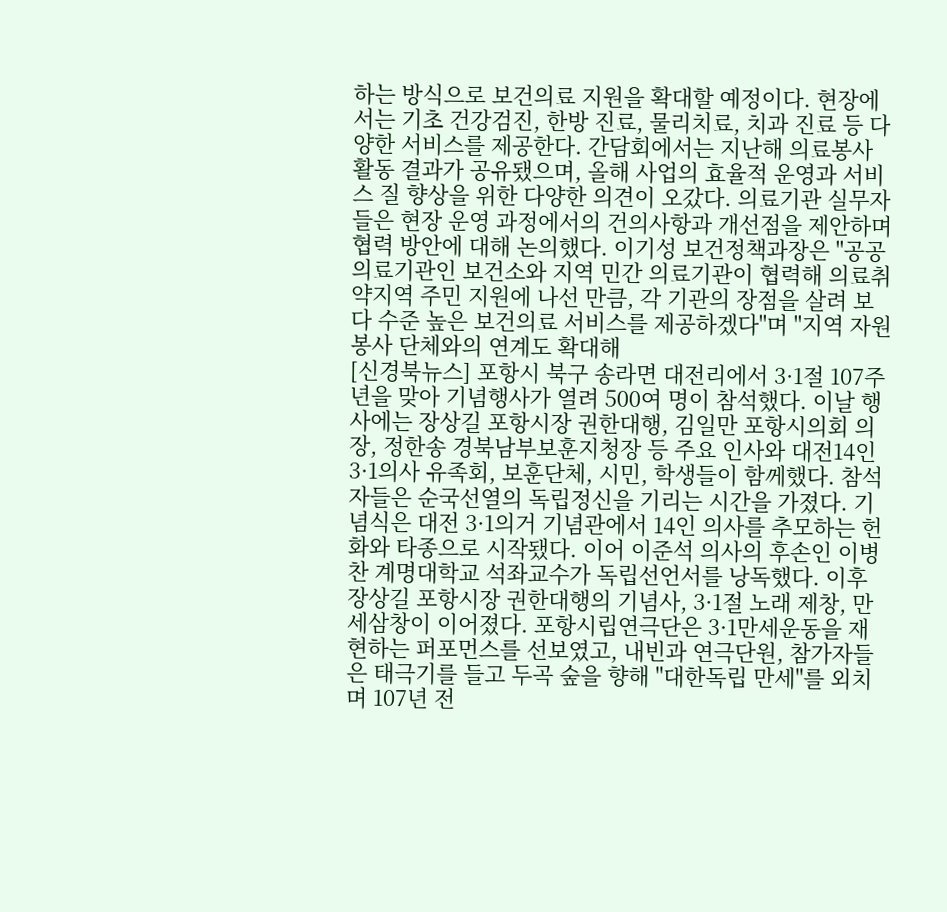하는 방식으로 보건의료 지원을 확대할 예정이다. 현장에서는 기초 건강검진, 한방 진료, 물리치료, 치과 진료 등 다양한 서비스를 제공한다. 간담회에서는 지난해 의료봉사 활동 결과가 공유됐으며, 올해 사업의 효율적 운영과 서비스 질 향상을 위한 다양한 의견이 오갔다. 의료기관 실무자들은 현장 운영 과정에서의 건의사항과 개선점을 제안하며 협력 방안에 대해 논의했다. 이기성 보건정책과장은 "공공의료기관인 보건소와 지역 민간 의료기관이 협력해 의료취약지역 주민 지원에 나선 만큼, 각 기관의 장점을 살려 보다 수준 높은 보건의료 서비스를 제공하겠다"며 "지역 자원봉사 단체와의 연계도 확대해
[신경북뉴스] 포항시 북구 송라면 대전리에서 3·1절 107주년을 맞아 기념행사가 열려 500여 명이 참석했다. 이날 행사에는 장상길 포항시장 권한대행, 김일만 포항시의회 의장, 정한송 경북남부보훈지청장 등 주요 인사와 대전14인 3·1의사 유족회, 보훈단체, 시민, 학생들이 함께했다. 참석자들은 순국선열의 독립정신을 기리는 시간을 가졌다. 기념식은 대전 3·1의거 기념관에서 14인 의사를 추모하는 헌화와 타종으로 시작됐다. 이어 이준석 의사의 후손인 이병찬 계명대학교 석좌교수가 독립선언서를 낭독했다. 이후 장상길 포항시장 권한대행의 기념사, 3·1절 노래 제창, 만세삼창이 이어졌다. 포항시립연극단은 3·1만세운동을 재현하는 퍼포먼스를 선보였고, 내빈과 연극단원, 참가자들은 태극기를 들고 두곡 숲을 향해 "대한독립 만세"를 외치며 107년 전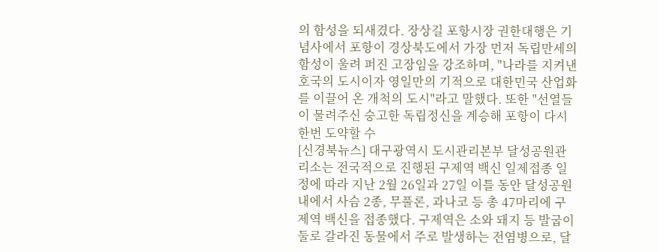의 함성을 되새겼다. 장상길 포항시장 권한대행은 기념사에서 포항이 경상북도에서 가장 먼저 독립만세의 함성이 울려 퍼진 고장임을 강조하며, "나라를 지켜낸 호국의 도시이자 영일만의 기적으로 대한민국 산업화를 이끌어 온 개척의 도시"라고 말했다. 또한 "선열들이 물려주신 숭고한 독립정신을 계승해 포항이 다시 한번 도약할 수
[신경북뉴스] 대구광역시 도시관리본부 달성공원관리소는 전국적으로 진행된 구제역 백신 일제접종 일정에 따라 지난 2월 26일과 27일 이틀 동안 달성공원 내에서 사슴 2종, 무풀론, 과나코 등 총 47마리에 구제역 백신을 접종했다. 구제역은 소와 돼지 등 발굽이 둘로 갈라진 동물에서 주로 발생하는 전염병으로, 달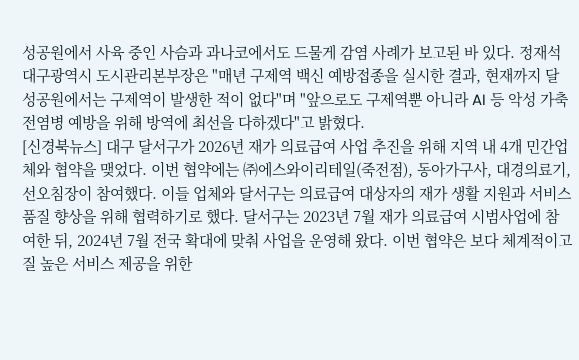성공원에서 사육 중인 사슴과 과나코에서도 드물게 감염 사례가 보고된 바 있다. 정재석 대구광역시 도시관리본부장은 "매년 구제역 백신 예방접종을 실시한 결과, 현재까지 달성공원에서는 구제역이 발생한 적이 없다"며 "앞으로도 구제역뿐 아니라 AI 등 악성 가축전염병 예방을 위해 방역에 최선을 다하겠다"고 밝혔다.
[신경북뉴스] 대구 달서구가 2026년 재가 의료급여 사업 추진을 위해 지역 내 4개 민간업체와 협약을 맺었다. 이번 협약에는 ㈜에스와이리테일(죽전점), 동아가구사, 대경의료기, 선오침장이 참여했다. 이들 업체와 달서구는 의료급여 대상자의 재가 생활 지원과 서비스 품질 향상을 위해 협력하기로 했다. 달서구는 2023년 7월 재가 의료급여 시범사업에 참여한 뒤, 2024년 7월 전국 확대에 맞춰 사업을 운영해 왔다. 이번 협약은 보다 체계적이고 질 높은 서비스 제공을 위한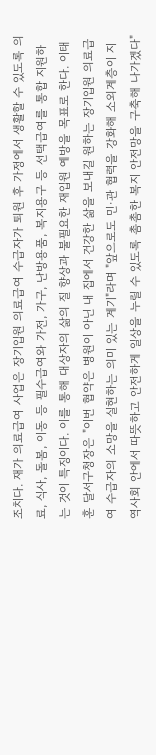조치다. 재가 의료급여 사업은 장기입원 의료급여 수급자가 퇴원 후 가정에서 생활할 수 있도록 의료, 식사, 돌봄, 이동 등 필수급여와 가전, 가구, 난방용품, 복지용구 등 선택급여를 통합 지원하는 것이 특징이다. 이를 통해 대상자의 삶의 질 향상과 불필요한 재입원 예방을 목표로 한다. 이태훈 달서구청장은 "이번 협약은 병원이 아닌 내 집에서 건강한 삶을 보내길 원하는 장기입원 의료급여 수급자의 소망을 실현하는 의미 있는 계기"라며 "앞으로도 민·관 협력을 강화해 소외계층이 지역사회 안에서 따뜻하고 안전하게 일상을 누릴 수 있도록 촘촘한 복지 안전망을 구축해 나가겠다"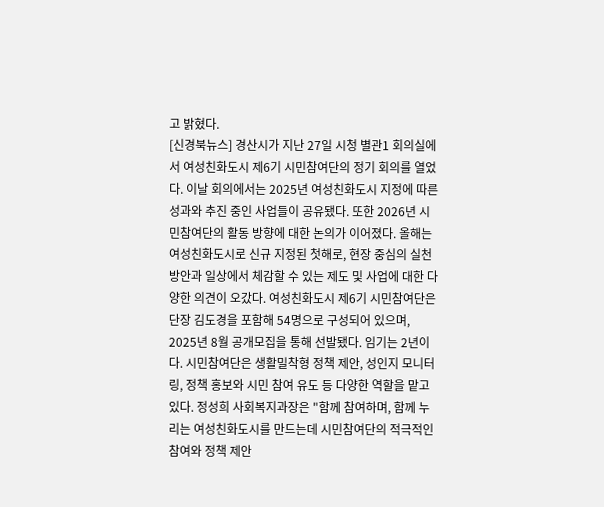고 밝혔다.
[신경북뉴스] 경산시가 지난 27일 시청 별관1 회의실에서 여성친화도시 제6기 시민참여단의 정기 회의를 열었다. 이날 회의에서는 2025년 여성친화도시 지정에 따른 성과와 추진 중인 사업들이 공유됐다. 또한 2026년 시민참여단의 활동 방향에 대한 논의가 이어졌다. 올해는 여성친화도시로 신규 지정된 첫해로, 현장 중심의 실천 방안과 일상에서 체감할 수 있는 제도 및 사업에 대한 다양한 의견이 오갔다. 여성친화도시 제6기 시민참여단은 단장 김도경을 포함해 54명으로 구성되어 있으며, 2025년 8월 공개모집을 통해 선발됐다. 임기는 2년이다. 시민참여단은 생활밀착형 정책 제안, 성인지 모니터링, 정책 홍보와 시민 참여 유도 등 다양한 역할을 맡고 있다. 정성희 사회복지과장은 "함께 참여하며, 함께 누리는 여성친화도시를 만드는데 시민참여단의 적극적인 참여와 정책 제안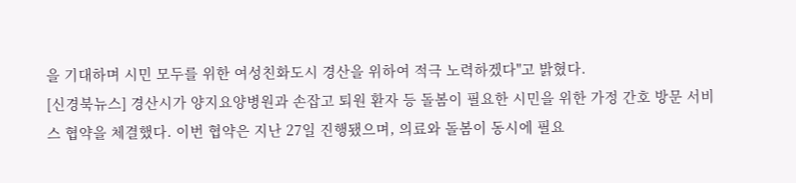을 기대하며 시민 모두를 위한 여성친화도시 경산을 위하여 적극 노력하겠다"고 밝혔다.
[신경북뉴스] 경산시가 양지요양병원과 손잡고 퇴원 환자 등 돌봄이 필요한 시민을 위한 가정 간호 방문 서비스 협약을 체결했다. 이번 협약은 지난 27일 진행됐으며, 의료와 돌봄이 동시에 필요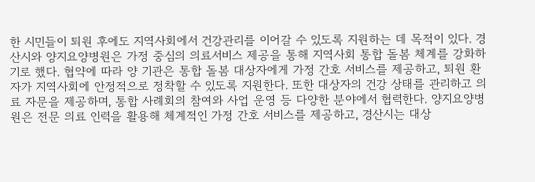한 시민들이 퇴원 후에도 지역사회에서 건강관리를 이어갈 수 있도록 지원하는 데 목적이 있다. 경산시와 양지요양병원은 가정 중심의 의료서비스 제공을 통해 지역사회 통합 돌봄 체계를 강화하기로 했다. 협약에 따라 양 기관은 통합 돌봄 대상자에게 가정 간호 서비스를 제공하고, 퇴원 환자가 지역사회에 안정적으로 정착할 수 있도록 지원한다. 또한 대상자의 건강 상태를 관리하고 의료 자문을 제공하며, 통합 사례회의 참여와 사업 운영 등 다양한 분야에서 협력한다. 양지요양병원은 전문 의료 인력을 활용해 체계적인 가정 간호 서비스를 제공하고, 경산시는 대상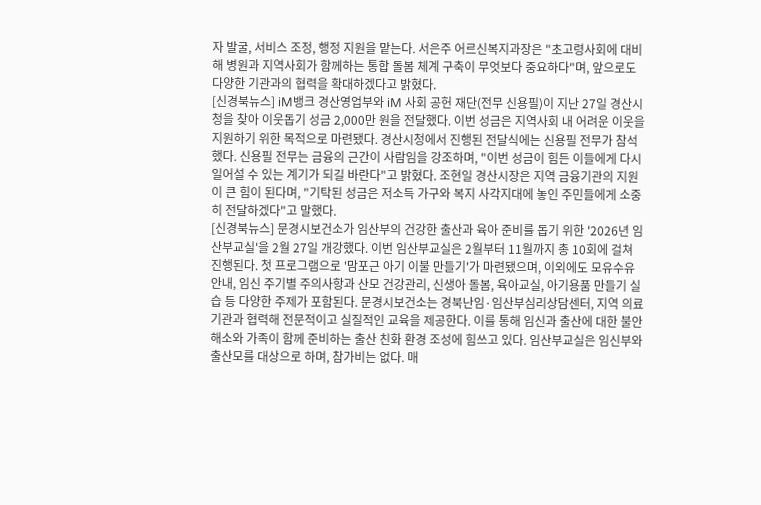자 발굴, 서비스 조정, 행정 지원을 맡는다. 서은주 어르신복지과장은 "초고령사회에 대비해 병원과 지역사회가 함께하는 통합 돌봄 체계 구축이 무엇보다 중요하다"며, 앞으로도 다양한 기관과의 협력을 확대하겠다고 밝혔다.
[신경북뉴스] iM뱅크 경산영업부와 iM 사회 공헌 재단(전무 신용필)이 지난 27일 경산시청을 찾아 이웃돕기 성금 2,000만 원을 전달했다. 이번 성금은 지역사회 내 어려운 이웃을 지원하기 위한 목적으로 마련됐다. 경산시청에서 진행된 전달식에는 신용필 전무가 참석했다. 신용필 전무는 금융의 근간이 사람임을 강조하며, "이번 성금이 힘든 이들에게 다시 일어설 수 있는 계기가 되길 바란다"고 밝혔다. 조현일 경산시장은 지역 금융기관의 지원이 큰 힘이 된다며, "기탁된 성금은 저소득 가구와 복지 사각지대에 놓인 주민들에게 소중히 전달하겠다"고 말했다.
[신경북뉴스] 문경시보건소가 임산부의 건강한 출산과 육아 준비를 돕기 위한 '2026년 임산부교실'을 2월 27일 개강했다. 이번 임산부교실은 2월부터 11월까지 총 10회에 걸쳐 진행된다. 첫 프로그램으로 '맘포근 아기 이불 만들기'가 마련됐으며, 이외에도 모유수유 안내, 임신 주기별 주의사항과 산모 건강관리, 신생아 돌봄, 육아교실, 아기용품 만들기 실습 등 다양한 주제가 포함된다. 문경시보건소는 경북난임·임산부심리상담센터, 지역 의료기관과 협력해 전문적이고 실질적인 교육을 제공한다. 이를 통해 임신과 출산에 대한 불안 해소와 가족이 함께 준비하는 출산 친화 환경 조성에 힘쓰고 있다. 임산부교실은 임신부와 출산모를 대상으로 하며, 참가비는 없다. 매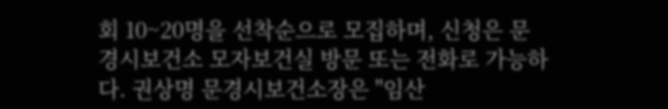회 10~20명을 선착순으로 모집하며, 신청은 문경시보건소 모자보건실 방문 또는 전화로 가능하다. 권상명 문경시보건소장은 "임산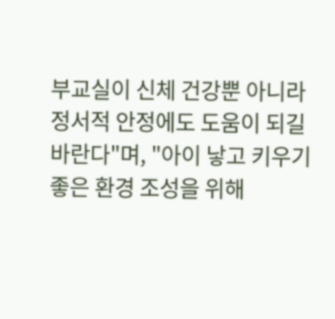부교실이 신체 건강뿐 아니라 정서적 안정에도 도움이 되길 바란다"며, "아이 낳고 키우기 좋은 환경 조성을 위해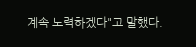계속 노력하겠다"고 말했다.